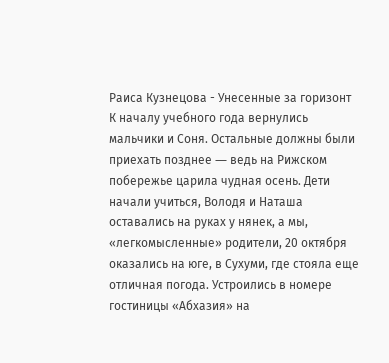Раиса Кузнецова - Унесенные за горизонт
К началу учебного года вернулись мальчики и Соня. Остальные должны были приехать позднее ― ведь на Рижском побережье царила чудная осень. Дети начали учиться, Володя и Наташа оставались на руках у нянек, а мы, «легкомысленные» родители, 20 октября оказались на юге, в Сухуми, где стояла еще отличная погода. Устроились в номере гостиницы «Абхазия» на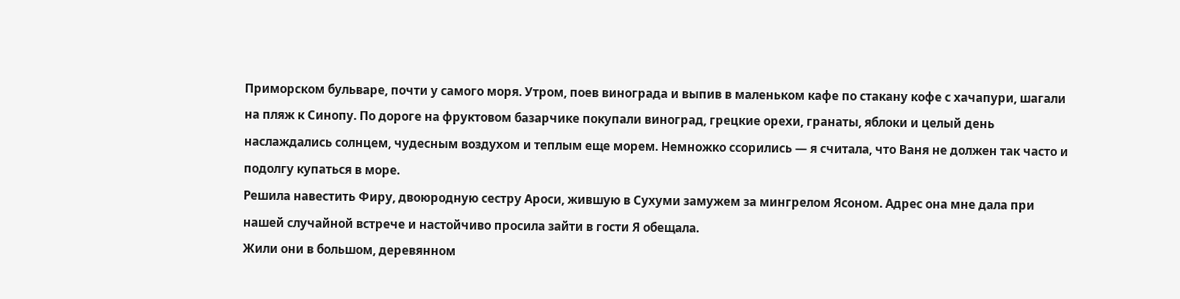Приморском бульваре, почти у самого моря. Утром, поев винограда и выпив в маленьком кафе по стакану кофе с хачапури, шагали на пляж к Синопу. По дороге на фруктовом базарчике покупали виноград, грецкие орехи, гранаты, яблоки и целый день наслаждались солнцем, чудесным воздухом и теплым еще морем. Немножко ссорились ― я считала, что Ваня не должен так часто и подолгу купаться в море.
Решила навестить Фиру, двоюродную сестру Ароси, жившую в Сухуми замужем за мингрелом Ясоном. Адрес она мне дала при нашей случайной встрече и настойчиво просила зайти в гости Я обещала.
Жили они в большом, деревянном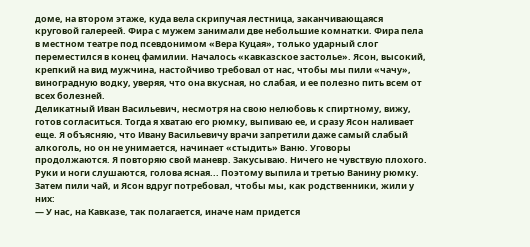доме, на втором этаже, куда вела скрипучая лестница, заканчивающаяся круговой галереей. Фира с мужем занимали две небольшие комнатки. Фира пела в местном театре под псевдонимом «Вера Куцая», только ударный слог переместился в конец фамилии. Началось «кавказское застолье». Ясон, высокий, крепкий на вид мужчина, настойчиво требовал от нас, чтобы мы пили «чачу», виноградную водку, уверяя, что она вкусная, но слабая, и ее полезно пить всем от всех болезней.
Деликатный Иван Васильевич, несмотря на свою нелюбовь к спиртному, вижу, готов согласиться. Тогда я хватаю его рюмку, выпиваю ее, и сразу Ясон наливает еще. Я объясняю, что Ивану Васильевичу врачи запретили даже самый слабый алкоголь, но он не унимается, начинает «стыдить» Ваню. Уговоры продолжаются. Я повторяю свой маневр. Закусываю. Ничего не чувствую плохого. Руки и ноги слушаются, голова ясная... Поэтому выпила и третью Ванину рюмку. Затем пили чай, и Ясон вдруг потребовал, чтобы мы, как родственники, жили у них:
― У нас, на Кавказе, так полагается, иначе нам придется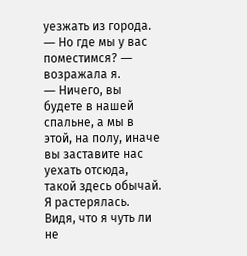уезжать из города.
― Но где мы у вас поместимся? ― возражала я.
― Ничего, вы будете в нашей спальне, а мы в этой, на полу, иначе вы заставите нас уехать отсюда, такой здесь обычай.
Я растерялась. Видя, что я чуть ли не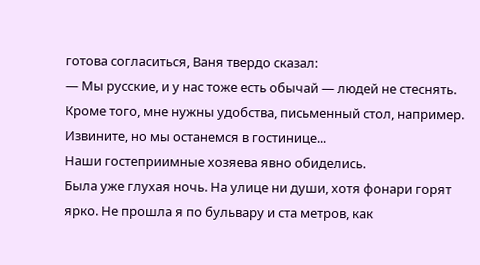готова согласиться, Ваня твердо сказал:
― Мы русские, и у нас тоже есть обычай ― людей не стеснять. Кроме того, мне нужны удобства, письменный стол, например. Извините, но мы останемся в гостинице...
Наши гостеприимные хозяева явно обиделись.
Была уже глухая ночь. На улице ни души, хотя фонари горят ярко. Не прошла я по бульвару и ста метров, как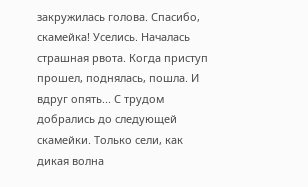закружилась голова. Спасибо, скамейка! Уселись. Началась страшная рвота. Когда приступ прошел, поднялась, пошла. И вдруг опять... С трудом добрались до следующей скамейки. Только сели, как дикая волна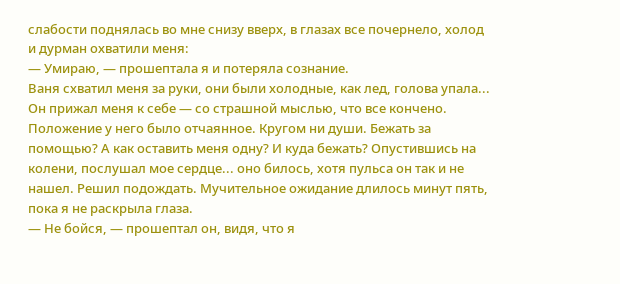слабости поднялась во мне снизу вверх, в глазах все почернело, холод и дурман охватили меня:
― Умираю, ― прошептала я и потеряла сознание.
Ваня схватил меня за руки, они были холодные, как лед, голова упала... Он прижал меня к себе ― со страшной мыслью, что все кончено. Положение у него было отчаянное. Кругом ни души. Бежать за помощью? А как оставить меня одну? И куда бежать? Опустившись на колени, послушал мое сердце... оно билось, хотя пульса он так и не нашел. Решил подождать. Мучительное ожидание длилось минут пять, пока я не раскрыла глаза.
― Не бойся, ― прошептал он, видя, что я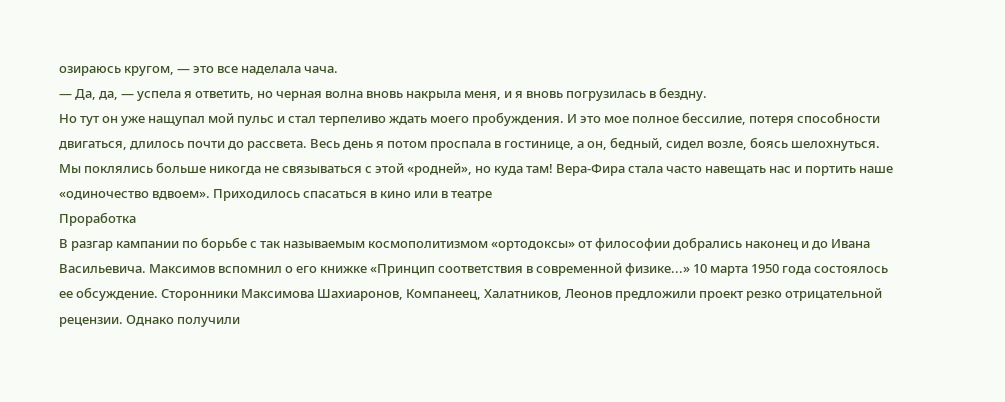озираюсь кругом, ― это все наделала чача.
― Да, да, ― успела я ответить, но черная волна вновь накрыла меня, и я вновь погрузилась в бездну.
Но тут он уже нащупал мой пульс и стал терпеливо ждать моего пробуждения. И это мое полное бессилие, потеря способности двигаться, длилось почти до рассвета. Весь день я потом проспала в гостинице, а он, бедный, сидел возле, боясь шелохнуться. Мы поклялись больше никогда не связываться с этой «родней», но куда там! Вера-Фира стала часто навещать нас и портить наше «одиночество вдвоем». Приходилось спасаться в кино или в театре
Проработка
В разгар кампании по борьбе с так называемым космополитизмом «ортодоксы» от философии добрались наконец и до Ивана Васильевича. Максимов вспомнил о его книжке «Принцип соответствия в современной физике...» 10 марта 1950 года состоялось ее обсуждение. Сторонники Максимова Шахиаронов, Компанеец, Халатников, Леонов предложили проект резко отрицательной рецензии. Однако получили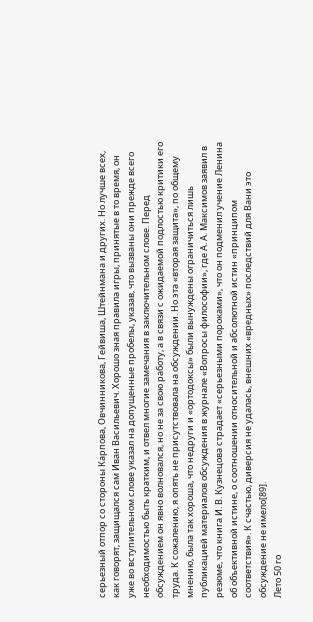серьезный отпор со стороны Карпова, Овчинникова, Гейвиша, Штейнмана и других. Но лучше всех, как говорят, защищался сам Иван Васильевич. Хорошо зная правила игры, принятые в то время, он уже во вступительном слове указал на допущенные пробелы, указав, что вызваны они прежде всего необходимостью быть кратким, и отвел многие замечания в заключительном слове. Перед обсуждением он явно волновался, но не за свою работу, а в связи с ожидаемой подлостью критики его труда. К сожалению, я опять не присутствовала на обсуждении. Но эта «вторая защита», по общему мнению, была так хороша, что недруги и «ортодоксы» были вынуждены ограничиться лишь публикацией материалов обсуждения в журнале «Вопросы философии», где А. А. Максимов заявил в резюме, что книга И. В. Кузнецова страдает «серьезными пороками», что он подменил учение Ленина об объективной истине, о соотношении относительной и абсолютной истин «принципом соответствия». К счастью, диверсия не удалась, внешних «вредных» последствий для Вани это обсуждение не имело[89].
Лето 50 го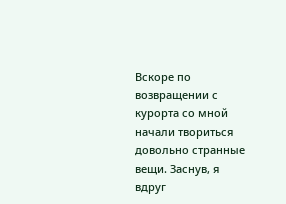Вскоре по возвращении с курорта со мной начали твориться довольно странные вещи. Заснув, я вдруг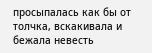просыпалась как бы от толчка, вскакивала и бежала невесть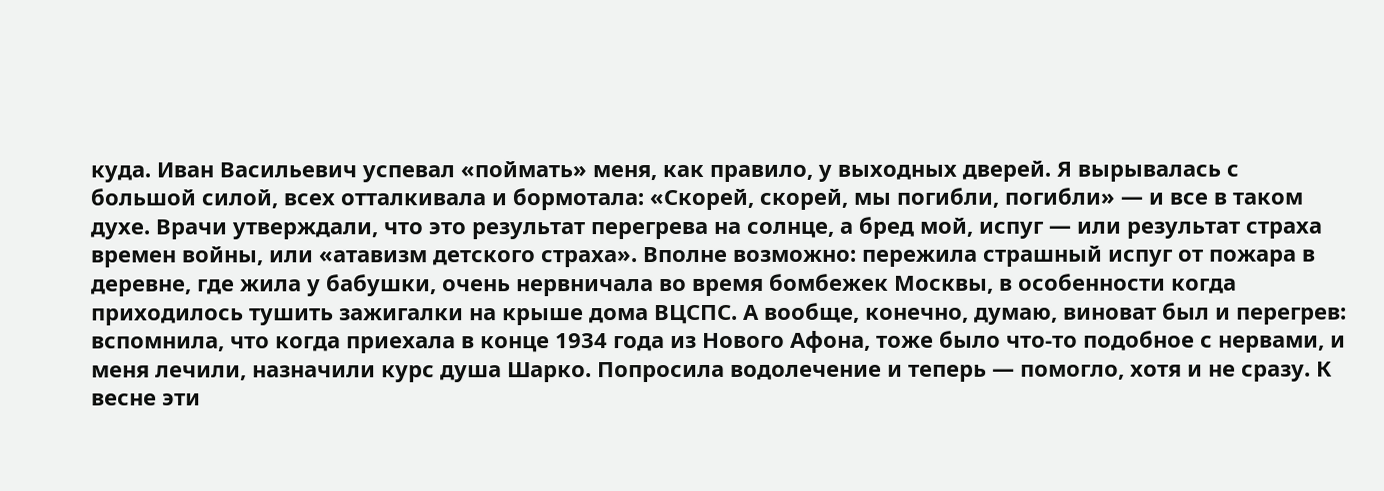куда. Иван Васильевич успевал «поймать» меня, как правило, у выходных дверей. Я вырывалась с большой силой, всех отталкивала и бормотала: «Скорей, скорей, мы погибли, погибли» ― и все в таком духе. Врачи утверждали, что это результат перегрева на солнце, а бред мой, испуг ― или результат страха времен войны, или «атавизм детского страха». Вполне возможно: пережила страшный испуг от пожара в деревне, где жила у бабушки, очень нервничала во время бомбежек Москвы, в особенности когда приходилось тушить зажигалки на крыше дома ВЦСПС. А вообще, конечно, думаю, виноват был и перегрев: вспомнила, что когда приехала в конце 1934 года из Нового Афона, тоже было что-то подобное с нервами, и меня лечили, назначили курс душа Шарко. Попросила водолечение и теперь ― помогло, хотя и не сразу. К весне эти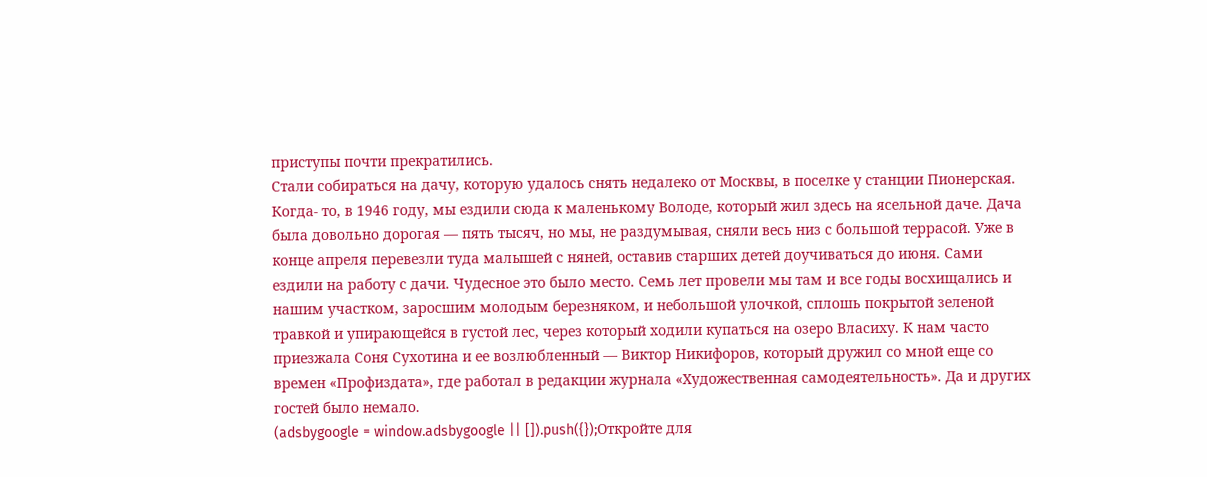приступы почти прекратились.
Стали собираться на дачу, которую удалось снять недалеко от Москвы, в поселке у станции Пионерская. Когда- то, в 1946 году, мы ездили сюда к маленькому Володе, который жил здесь на ясельной даче. Дача была довольно дорогая ― пять тысяч, но мы, не раздумывая, сняли весь низ с большой террасой. Уже в конце апреля перевезли туда малышей с няней, оставив старших детей доучиваться до июня. Сами ездили на работу с дачи. Чудесное это было место. Семь лет провели мы там и все годы восхищались и нашим участком, заросшим молодым березняком, и небольшой улочкой, сплошь покрытой зеленой травкой и упирающейся в густой лес, через который ходили купаться на озеро Власиху. К нам часто приезжала Соня Сухотина и ее возлюбленный ― Виктор Никифоров, который дружил со мной еще со времен «Профиздата», где работал в редакции журнала «Художественная самодеятельность». Да и других гостей было немало.
(adsbygoogle = window.adsbygoogle || []).push({});Откройте для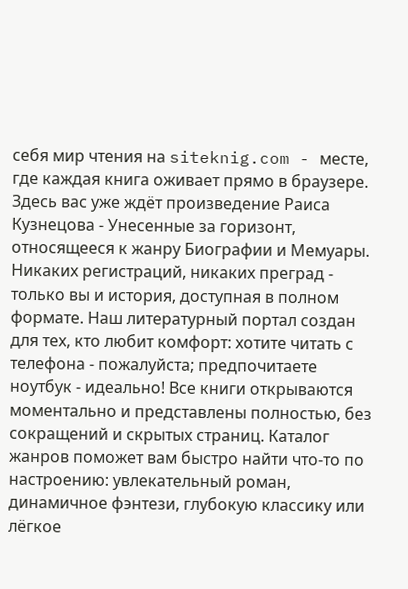себя мир чтения на siteknig.com - месте, где каждая книга оживает прямо в браузере. Здесь вас уже ждёт произведение Раиса Кузнецова - Унесенные за горизонт, относящееся к жанру Биографии и Мемуары. Никаких регистраций, никаких преград - только вы и история, доступная в полном формате. Наш литературный портал создан для тех, кто любит комфорт: хотите читать с телефона - пожалуйста; предпочитаете ноутбук - идеально! Все книги открываются моментально и представлены полностью, без сокращений и скрытых страниц. Каталог жанров поможет вам быстро найти что-то по настроению: увлекательный роман, динамичное фэнтези, глубокую классику или лёгкое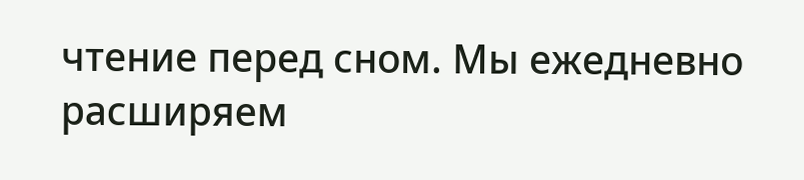чтение перед сном. Мы ежедневно расширяем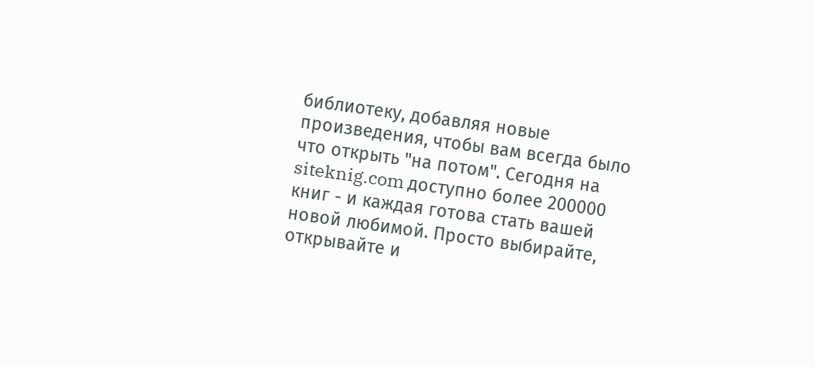библиотеку, добавляя новые произведения, чтобы вам всегда было что открыть "на потом". Сегодня на siteknig.com доступно более 200000 книг - и каждая готова стать вашей новой любимой. Просто выбирайте, открывайте и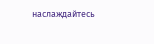наслаждайтесь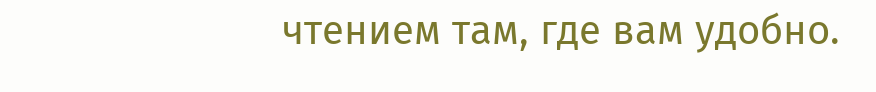чтением там, где вам удобно.